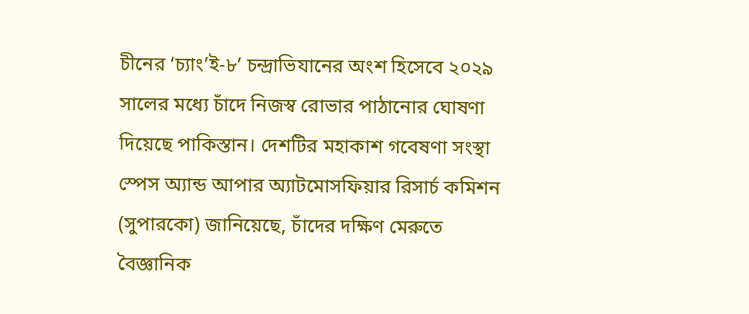চীনের ‘চ্যাং’ই-৮’ চন্দ্রাভিযানের অংশ হিসেবে ২০২৯ সালের মধ্যে চাঁদে নিজস্ব রোভার পাঠানোর ঘোষণা দিয়েছে পাকিস্তান। দেশটির মহাকাশ গবেষণা সংস্থা স্পেস অ্যান্ড আপার অ্যাটমোসফিয়ার রিসার্চ কমিশন (সুপারকো) জানিয়েছে, চাঁদের দক্ষিণ মেরুতে বৈজ্ঞানিক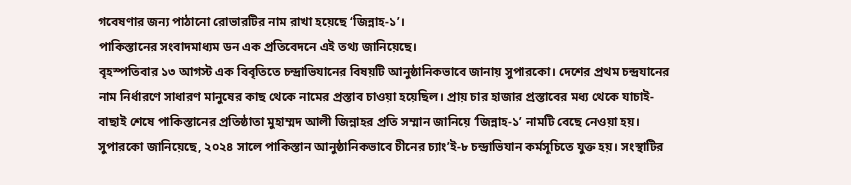গবেষণার জন্য পাঠানো রোভারটির নাম রাখা হয়েছে ‘জিন্নাহ-১’।
পাকিস্তানের সংবাদমাধ্যম ডন এক প্রতিবেদনে এই তথ্য জানিয়েছে।
বৃহস্পতিবার ১৩ আগস্ট এক বিবৃতিতে চন্দ্রাভিযানের বিষয়টি আনুষ্ঠানিকভাবে জানায় সুপারকো। দেশের প্রথম চন্দ্রযানের নাম নির্ধারণে সাধারণ মানুষের কাছ থেকে নামের প্রস্তাব চাওয়া হয়েছিল। প্রায় চার হাজার প্রস্তাবের মধ্য থেকে যাচাই-বাছাই শেষে পাকিস্তানের প্রতিষ্ঠাতা মুহাম্মদ আলী জিন্নাহর প্রতি সম্মান জানিয়ে ‘জিন্নাহ-১’ নামটি বেছে নেওয়া হয়।
সুপারকো জানিয়েছে, ২০২৪ সালে পাকিস্তান আনুষ্ঠানিকভাবে চীনের চ্যাং’ই-৮ চন্দ্রাভিযান কর্মসূচিতে যুক্ত হয়। সংস্থাটির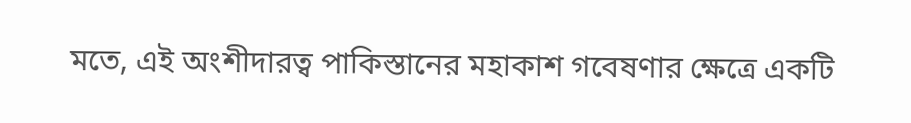মতে, এই অংশীদারত্ব পাকিস্তানের মহাকাশ গবেষণার ক্ষেত্রে একটি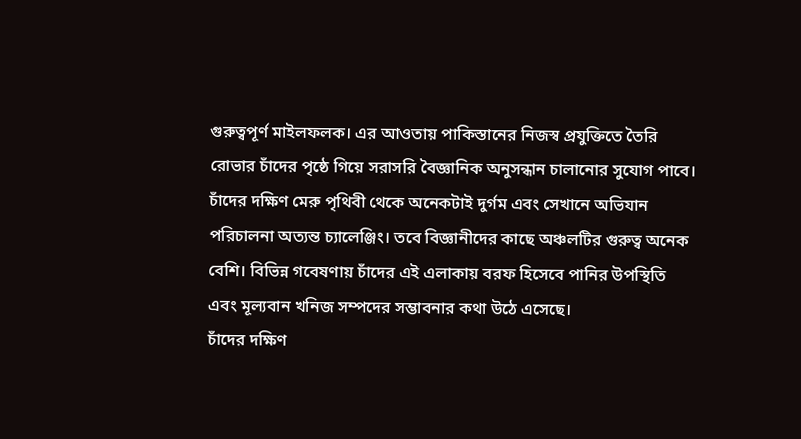গুরুত্বপূর্ণ মাইলফলক। এর আওতায় পাকিস্তানের নিজস্ব প্রযুক্তিতে তৈরি রোভার চাঁদের পৃষ্ঠে গিয়ে সরাসরি বৈজ্ঞানিক অনুসন্ধান চালানোর সুযোগ পাবে।
চাঁদের দক্ষিণ মেরু পৃথিবী থেকে অনেকটাই দুর্গম এবং সেখানে অভিযান পরিচালনা অত্যন্ত চ্যালেঞ্জিং। তবে বিজ্ঞানীদের কাছে অঞ্চলটির গুরুত্ব অনেক বেশি। বিভিন্ন গবেষণায় চাঁদের এই এলাকায় বরফ হিসেবে পানির উপস্থিতি এবং মূল্যবান খনিজ সম্পদের সম্ভাবনার কথা উঠে এসেছে।
চাঁদের দক্ষিণ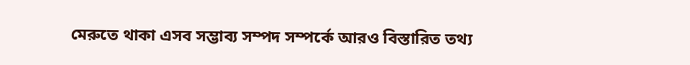মেরুতে থাকা এসব সম্ভাব্য সম্পদ সম্পর্কে আরও বিস্তারিত তথ্য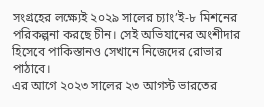সংগ্রহের লক্ষ্যেই ২০২৯ সালের চ্যাং’ই-৮ মিশনের পরিকল্পনা করছে চীন। সেই অভিযানের অংশীদার হিসেবে পাকিস্তানও সেখানে নিজেদের রোভার পাঠাবে।
এর আগে ২০২৩ সালের ২৩ আগস্ট ভারতের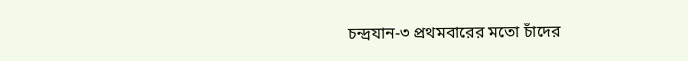চন্দ্রযান-৩ প্রথমবারের মতো চাঁদের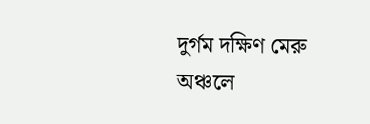দুর্গম দক্ষিণ মেরু অঞ্চলে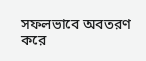সফলভাবে অবতরণ করে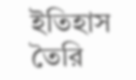ইতিহাস তৈরি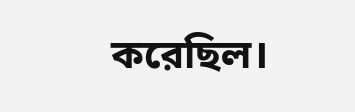করেছিল।